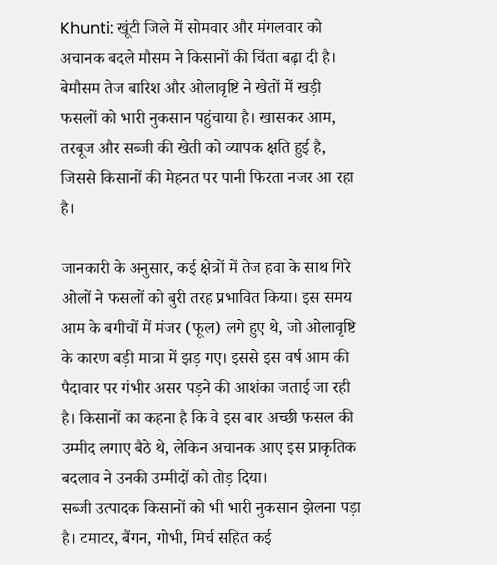Khunti: खूंटी जिले में सोमवार और मंगलवार को अचानक बदले मौसम ने किसानों की चिंता बढ़ा दी है। बेमौसम तेज बारिश और ओलावृष्टि ने खेतों में खड़ी फसलों को भारी नुकसान पहुंचाया है। खासकर आम, तरबूज और सब्जी की खेती को व्यापक क्षति हुई है, जिससे किसानों की मेहनत पर पानी फिरता नजर आ रहा है।

जानकारी के अनुसार, कई क्षेत्रों में तेज हवा के साथ गिरे ओलों ने फसलों को बुरी तरह प्रभावित किया। इस समय आम के बगीचों में मंजर (फूल) लगे हुए थे, जो ओलावृष्टि के कारण बड़ी मात्रा में झड़ गए। इससे इस वर्ष आम की पैदावार पर गंभीर असर पड़ने की आशंका जताई जा रही है। किसानों का कहना है कि वे इस बार अच्छी फसल की उम्मीद लगाए बैठे थे, लेकिन अचानक आए इस प्राकृतिक बदलाव ने उनकी उम्मीदों को तोड़ दिया।
सब्जी उत्पादक किसानों को भी भारी नुकसान झेलना पड़ा है। टमाटर, बैंगन, गोभी, मिर्च सहित कई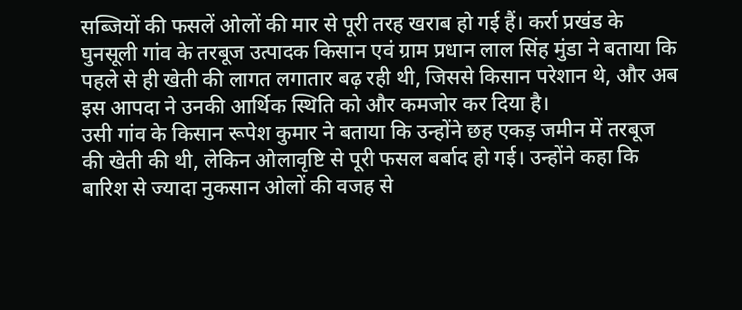सब्जियों की फसलें ओलों की मार से पूरी तरह खराब हो गई हैं। कर्रा प्रखंड के घुनसूली गांव के तरबूज उत्पादक किसान एवं ग्राम प्रधान लाल सिंह मुंडा ने बताया कि पहले से ही खेती की लागत लगातार बढ़ रही थी, जिससे किसान परेशान थे, और अब इस आपदा ने उनकी आर्थिक स्थिति को और कमजोर कर दिया है।
उसी गांव के किसान रूपेश कुमार ने बताया कि उन्होंने छह एकड़ जमीन में तरबूज की खेती की थी, लेकिन ओलावृष्टि से पूरी फसल बर्बाद हो गई। उन्होंने कहा कि बारिश से ज्यादा नुकसान ओलों की वजह से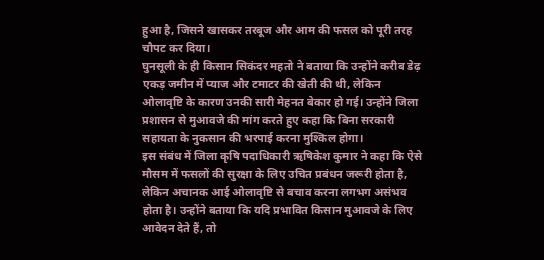हुआ है, जिसने खासकर तरबूज और आम की फसल को पूरी तरह चौपट कर दिया।
घुनसूली के ही किसान सिकंदर महतो ने बताया कि उन्होंने करीब डेढ़ एकड़ जमीन में प्याज और टमाटर की खेती की थी, लेकिन ओलावृष्टि के कारण उनकी सारी मेहनत बेकार हो गई। उन्होंने जिला प्रशासन से मुआवजे की मांग करते हुए कहा कि बिना सरकारी सहायता के नुकसान की भरपाई करना मुश्किल होगा।
इस संबंध में जिला कृषि पदाधिकारी ऋषिकेश कुमार ने कहा कि ऐसे मौसम में फसलों की सुरक्षा के लिए उचित प्रबंधन जरूरी होता है, लेकिन अचानक आई ओलावृष्टि से बचाव करना लगभग असंभव होता है। उन्होंने बताया कि यदि प्रभावित किसान मुआवजे के लिए आवेदन देते हैं, तो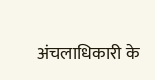अंचलाधिकारी के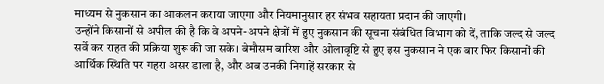माध्यम से नुकसान का आकलन कराया जाएगा और नियमानुसार हर संभव सहायता प्रदान की जाएगी।
उन्होंने किसानों से अपील की है कि वे अपने-अपने क्षेत्रों में हुए नुकसान की सूचना संबंधित विभाग को दें, ताकि जल्द से जल्द सर्वे कर राहत की प्रक्रिया शुरू की जा सके। बेमौसम बारिश और ओलावृष्टि से हुए इस नुकसान ने एक बार फिर किसानों की आर्थिक स्थिति पर गहरा असर डाला है, और अब उनकी निगाहें सरकार से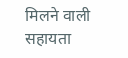मिलने वाली सहायता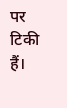पर टिकी हैं।